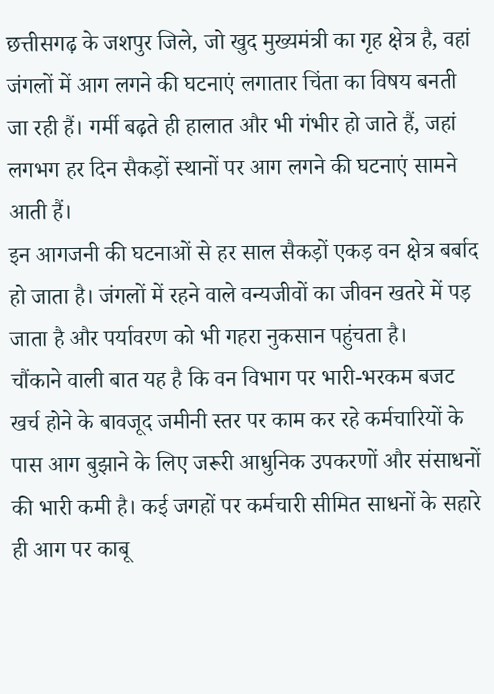छत्तीसगढ़ के जशपुर जिले, जो खुद मुख्यमंत्री का गृह क्षेत्र है, वहां जंगलों में आग लगने की घटनाएं लगातार चिंता का विषय बनती जा रही हैं। गर्मी बढ़ते ही हालात और भी गंभीर हो जाते हैं, जहां लगभग हर दिन सैकड़ों स्थानों पर आग लगने की घटनाएं सामने आती हैं।
इन आगजनी की घटनाओं से हर साल सैकड़ों एकड़ वन क्षेत्र बर्बाद हो जाता है। जंगलों में रहने वाले वन्यजीवों का जीवन खतरे में पड़ जाता है और पर्यावरण को भी गहरा नुकसान पहुंचता है।
चौंकाने वाली बात यह है कि वन विभाग पर भारी-भरकम बजट खर्च होने के बावजूद जमीनी स्तर पर काम कर रहे कर्मचारियों के पास आग बुझाने के लिए जरूरी आधुनिक उपकरणों और संसाधनों की भारी कमी है। कई जगहों पर कर्मचारी सीमित साधनों के सहारे ही आग पर काबू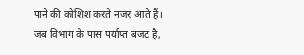पाने की कोशिश करते नजर आते हैं।
जब विभाग के पास पर्याप्त बजट है,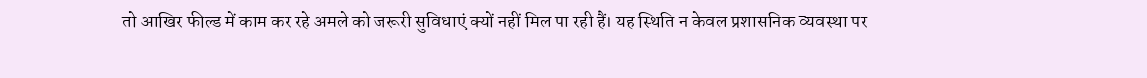तो आखिर फील्ड में काम कर रहे अमले को जरूरी सुविधाएं क्यों नहीं मिल पा रही हैं। यह स्थिति न केवल प्रशासनिक व्यवस्था पर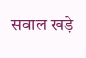सवाल खड़े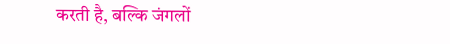करती है, बल्कि जंगलों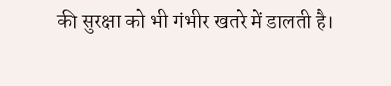की सुरक्षा को भी गंभीर खतरे में डालती है।